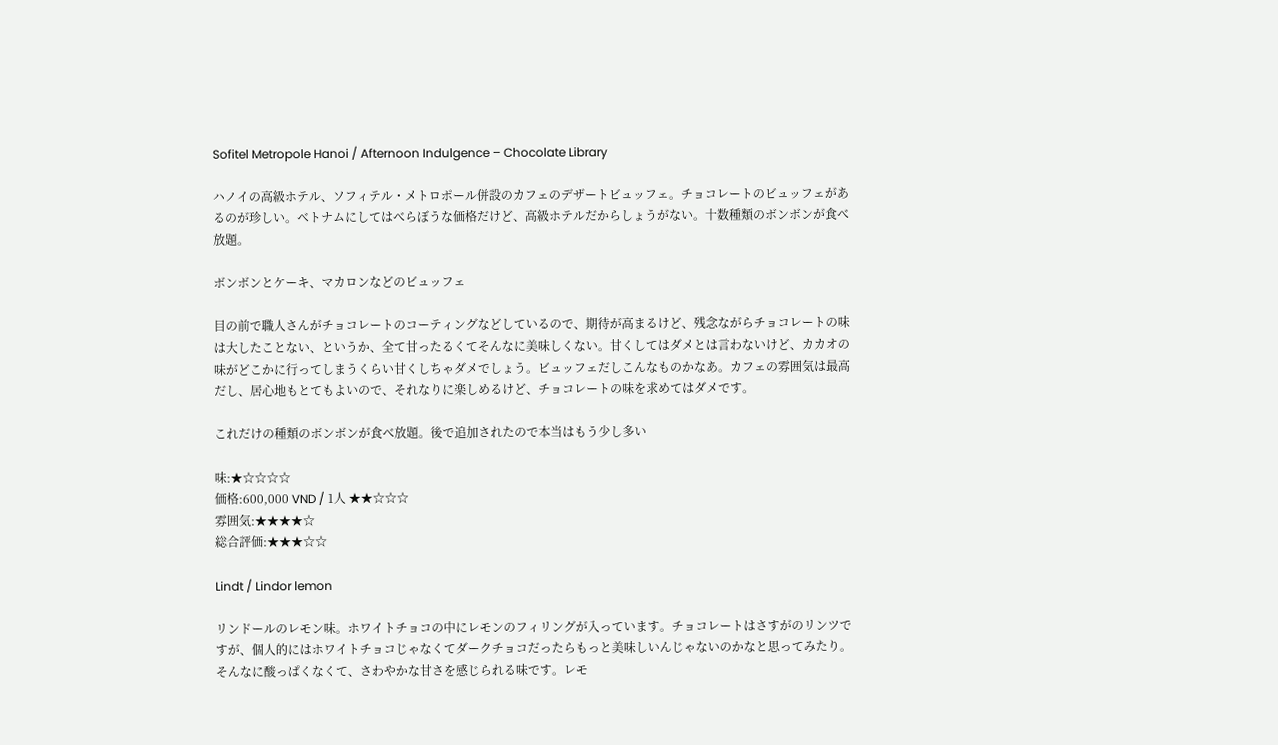Sofitel Metropole Hanoi / Afternoon Indulgence – Chocolate Library

ハノイの高級ホテル、ソフィテル・メトロポール併設のカフェのデザートビュッフェ。チョコレートのビュッフェがあるのが珍しい。ベトナムにしてはべらぼうな価格だけど、高級ホテルだからしょうがない。十数種類のボンボンが食べ放題。

ボンボンとケーキ、マカロンなどのビュッフェ

目の前で職人さんがチョコレートのコーティングなどしているので、期待が高まるけど、残念ながらチョコレートの味は大したことない、というか、全て甘ったるくてそんなに美味しくない。甘くしてはダメとは言わないけど、カカオの味がどこかに行ってしまうくらい甘くしちゃダメでしょう。ビュッフェだしこんなものかなあ。カフェの雰囲気は最高だし、居心地もとてもよいので、それなりに楽しめるけど、チョコレートの味を求めてはダメです。

これだけの種類のボンボンが食べ放題。後で追加されたので本当はもう少し多い

味:★☆☆☆☆
価格:600,000 VND / 1人 ★★☆☆☆
雰囲気:★★★★☆
総合評価:★★★☆☆

Lindt / Lindor lemon

リンドールのレモン味。ホワイトチョコの中にレモンのフィリングが入っています。チョコレートはさすがのリンツですが、個人的にはホワイトチョコじゃなくてダークチョコだったらもっと美味しいんじゃないのかなと思ってみたり。そんなに酸っぱくなくて、さわやかな甘さを感じられる味です。レモ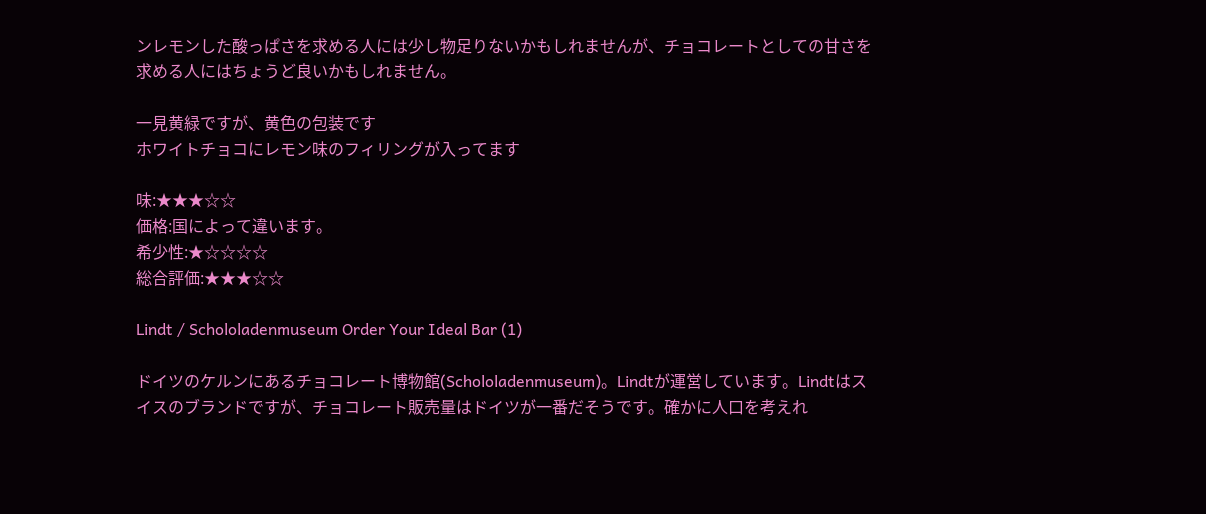ンレモンした酸っぱさを求める人には少し物足りないかもしれませんが、チョコレートとしての甘さを求める人にはちょうど良いかもしれません。

一見黄緑ですが、黄色の包装です
ホワイトチョコにレモン味のフィリングが入ってます

味:★★★☆☆
価格:国によって違います。
希少性:★☆☆☆☆
総合評価:★★★☆☆

Lindt / Schololadenmuseum Order Your Ideal Bar (1)

ドイツのケルンにあるチョコレート博物館(Schololadenmuseum)。Lindtが運営しています。Lindtはスイスのブランドですが、チョコレート販売量はドイツが一番だそうです。確かに人口を考えれ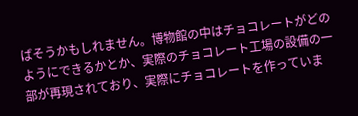ばそうかもしれません。博物館の中はチョコレートがどのようにできるかとか、実際のチョコレート工場の設備の一部が再現されており、実際にチョコレートを作っていま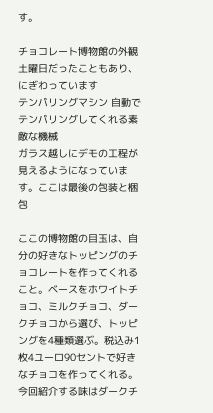す。

チョコレート博物館の外観 土曜日だったこともあり、にぎわっています
テンパリングマシン 自動でテンパリングしてくれる素敵な機械
ガラス越しにデモの工程が見えるようになっています。ここは最後の包装と梱包

ここの博物館の目玉は、自分の好きなトッピングのチョコレートを作ってくれること。ベースをホワイトチョコ、ミルクチョコ、ダークチョコから選び、トッピングを4種類選ぶ。税込み1枚4ユーロ90セントで好きなチョコを作ってくれる。今回紹介する味はダークチ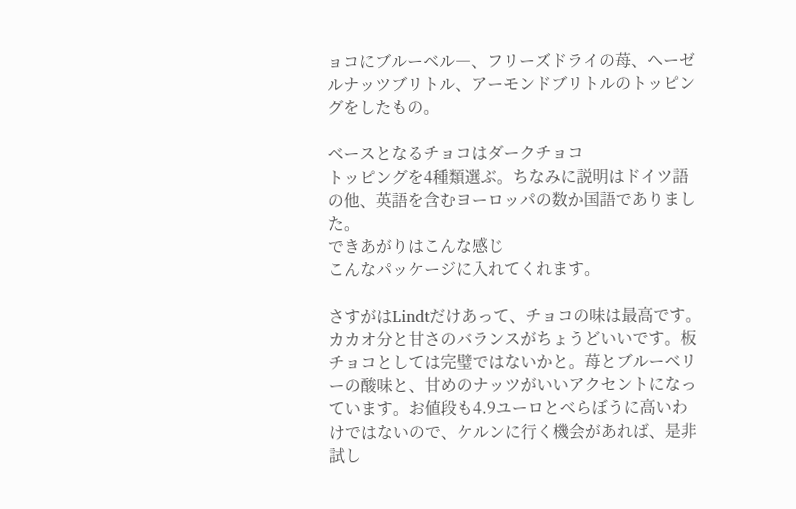ョコにブルーベル―、フリーズドライの苺、ヘーゼルナッツブリトル、アーモンドブリトルのトッピングをしたもの。

ベースとなるチョコはダークチョコ
トッピングを4種類選ぶ。ちなみに説明はドイツ語の他、英語を含むヨーロッパの数か国語でありました。
できあがりはこんな感じ
こんなパッケージに入れてくれます。

さすがはLindtだけあって、チョコの味は最高です。カカオ分と甘さのバランスがちょうどいいです。板チョコとしては完璧ではないかと。苺とブルーベリーの酸味と、甘めのナッツがいいアクセントになっています。お値段も4.9ユーロとべらぼうに高いわけではないので、ケルンに行く機会があれば、是非試し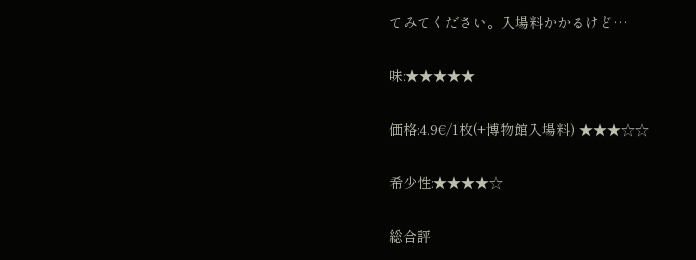てみてください。入場料かかるけど…

味:★★★★★

価格:4.9€/1枚(+博物館入場料) ★★★☆☆

希少性:★★★★☆

総合評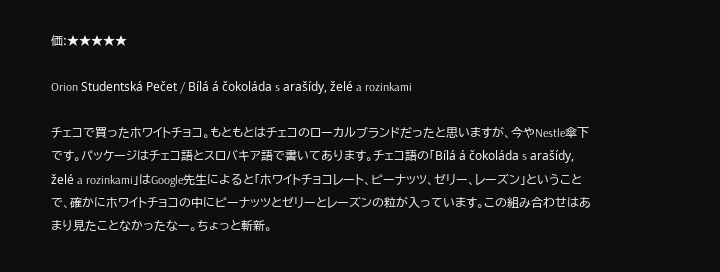価:★★★★★

Orion Studentská Pečet / Bílá á čokoláda s arašídy, želé a rozinkami

チェコで買ったホワイトチョコ。もともとはチェコのローカルブランドだったと思いますが、今やNestle傘下です。パッケージはチェコ語とスロバキア語で書いてあります。チェコ語の「Bílá á čokoláda s arašídy, želé a rozinkami」はGoogle先生によると「ホワイトチョコレート、ピーナッツ、ゼリー、レーズン」ということで、確かにホワイトチョコの中にピーナッツとゼリーとレーズンの粒が入っています。この組み合わせはあまり見たことなかったなー。ちょっと斬新。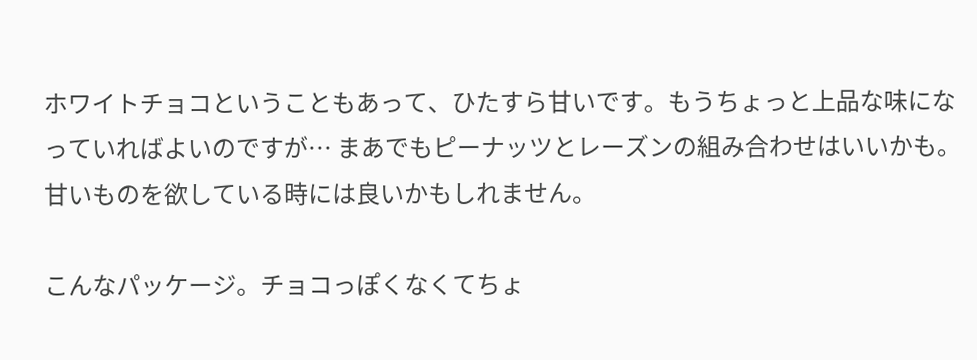ホワイトチョコということもあって、ひたすら甘いです。もうちょっと上品な味になっていればよいのですが… まあでもピーナッツとレーズンの組み合わせはいいかも。甘いものを欲している時には良いかもしれません。

こんなパッケージ。チョコっぽくなくてちょ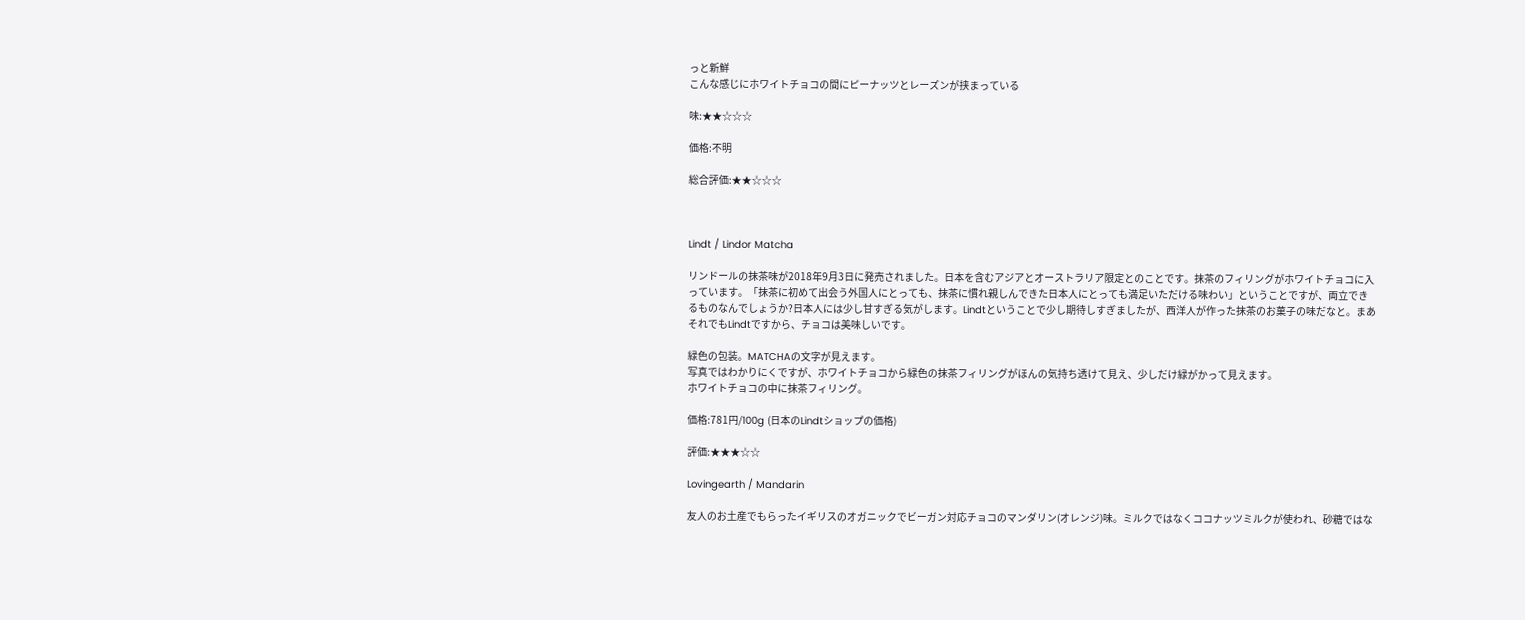っと新鮮
こんな感じにホワイトチョコの間にピーナッツとレーズンが挟まっている

味:★★☆☆☆

価格:不明

総合評価:★★☆☆☆



Lindt / Lindor Matcha

リンドールの抹茶味が2018年9月3日に発売されました。日本を含むアジアとオーストラリア限定とのことです。抹茶のフィリングがホワイトチョコに入っています。「抹茶に初めて出会う外国人にとっても、抹茶に慣れ親しんできた日本人にとっても満足いただける味わい」ということですが、両立できるものなんでしょうか?日本人には少し甘すぎる気がします。Lindtということで少し期待しすぎましたが、西洋人が作った抹茶のお菓子の味だなと。まあそれでもLindtですから、チョコは美味しいです。

緑色の包装。MATCHAの文字が見えます。
写真ではわかりにくですが、ホワイトチョコから緑色の抹茶フィリングがほんの気持ち透けて見え、少しだけ緑がかって見えます。
ホワイトチョコの中に抹茶フィリング。

価格:781円/100g (日本のLindtショップの価格)

評価:★★★☆☆

Lovingearth / Mandarin

友人のお土産でもらったイギリスのオガニックでビーガン対応チョコのマンダリン(オレンジ)味。ミルクではなくココナッツミルクが使われ、砂糖ではな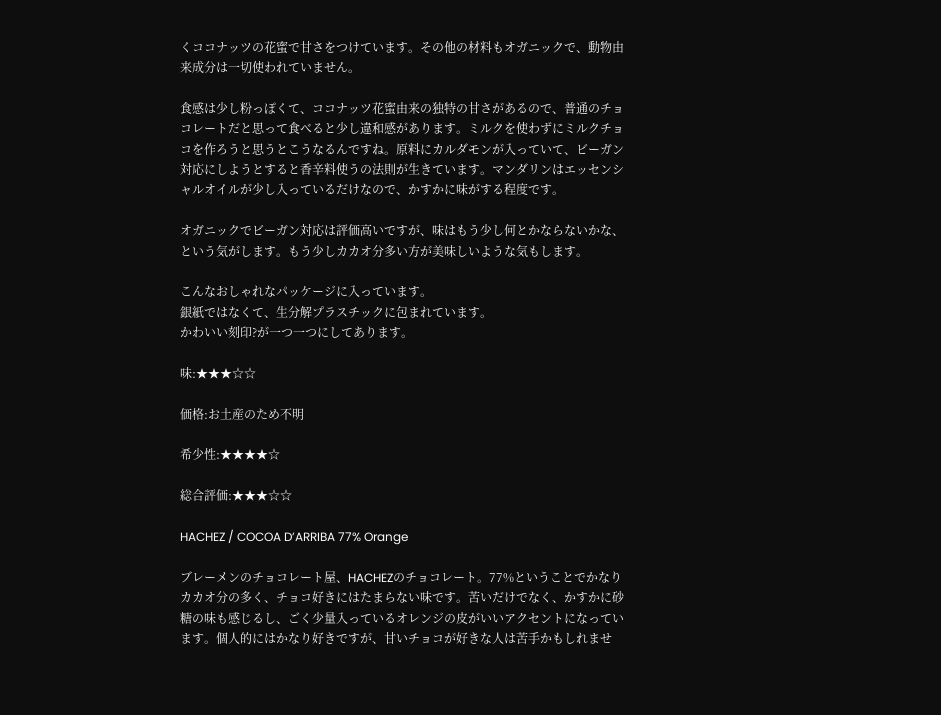くココナッツの花蜜で甘さをつけています。その他の材料もオガニックで、動物由来成分は一切使われていません。

食感は少し粉っぽくて、ココナッツ花蜜由来の独特の甘さがあるので、普通のチョコレートだと思って食べると少し違和感があります。ミルクを使わずにミルクチョコを作ろうと思うとこうなるんですね。原料にカルダモンが入っていて、ビーガン対応にしようとすると香辛料使うの法則が生きています。マンダリンはエッセンシャルオイルが少し入っているだけなので、かすかに味がする程度です。

オガニックでビーガン対応は評価高いですが、味はもう少し何とかならないかな、という気がします。もう少しカカオ分多い方が美味しいような気もします。

こんなおしゃれなパッケージに入っています。
銀紙ではなくて、生分解プラスチックに包まれています。
かわいい刻印?が一つ一つにしてあります。

味:★★★☆☆

価格:お土産のため不明

希少性:★★★★☆

総合評価:★★★☆☆

HACHEZ / COCOA D’ARRIBA 77% Orange

ブレーメンのチョコレート屋、HACHEZのチョコレート。77%ということでかなりカカオ分の多く、チョコ好きにはたまらない味です。苦いだけでなく、かすかに砂糖の味も感じるし、ごく少量入っているオレンジの皮がいいアクセントになっています。個人的にはかなり好きですが、甘いチョコが好きな人は苦手かもしれませ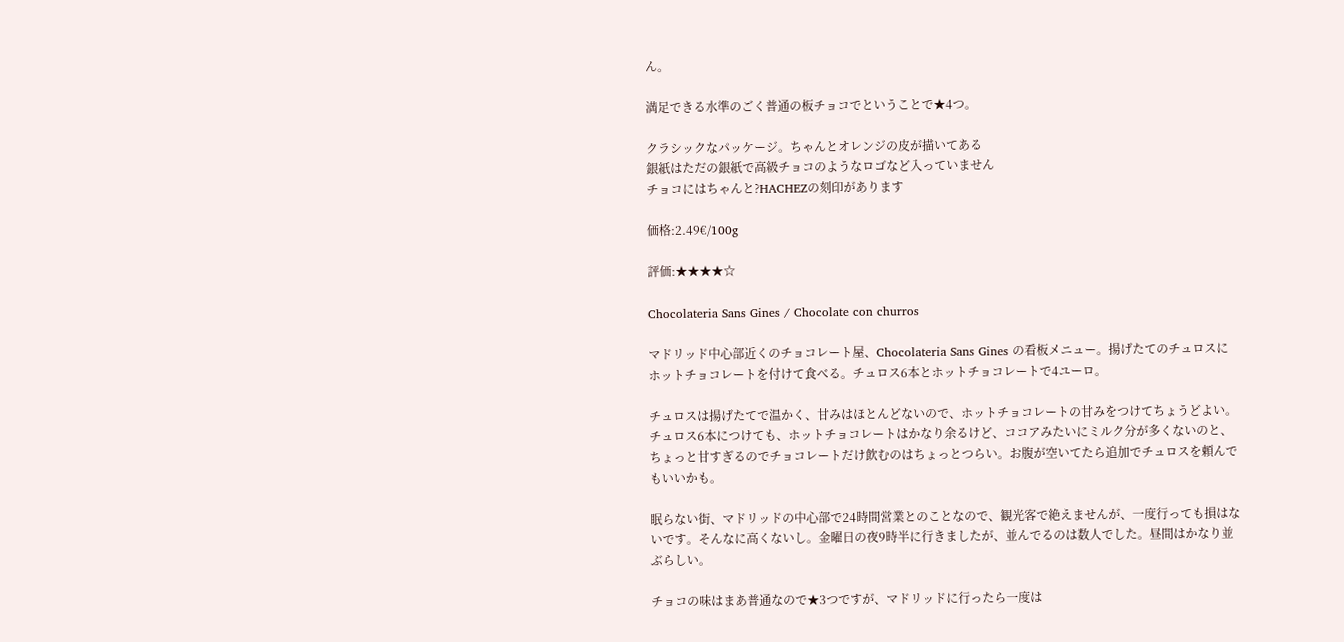ん。

満足できる水準のごく普通の板チョコでということで★4つ。

クラシックなパッケージ。ちゃんとオレンジの皮が描いてある
銀紙はただの銀紙で高級チョコのようなロゴなど入っていません
チョコにはちゃんと?HACHEZの刻印があります

価格:2.49€/100g

評価:★★★★☆

Chocolateria Sans Gines / Chocolate con churros

マドリッド中心部近くのチョコレート屋、Chocolateria Sans Gines の看板メニュー。揚げたてのチュロスにホットチョコレートを付けて食べる。チュロス6本とホットチョコレートで4ユーロ。

チュロスは揚げたてで温かく、甘みはほとんどないので、ホットチョコレートの甘みをつけてちょうどよい。チュロス6本につけても、ホットチョコレートはかなり余るけど、ココアみたいにミルク分が多くないのと、ちょっと甘すぎるのでチョコレートだけ飲むのはちょっとつらい。お腹が空いてたら追加でチュロスを頼んでもいいかも。

眠らない街、マドリッドの中心部で24時間営業とのことなので、観光客で絶えませんが、一度行っても損はないです。そんなに高くないし。金曜日の夜9時半に行きましたが、並んでるのは数人でした。昼間はかなり並ぶらしい。

チョコの味はまあ普通なので★3つですが、マドリッドに行ったら一度は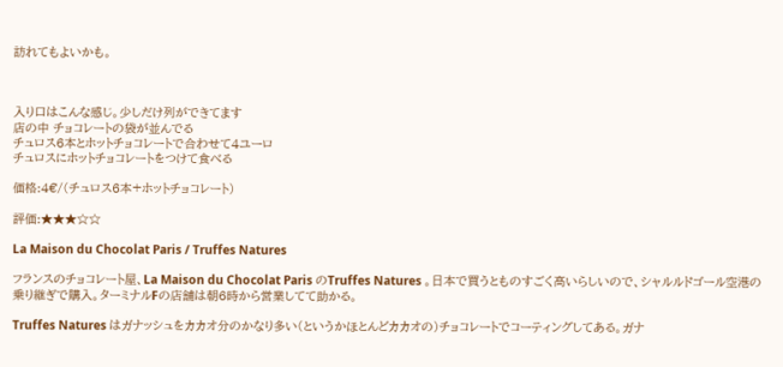訪れてもよいかも。



入り口はこんな感じ。少しだけ列ができてます
店の中 チョコレートの袋が並んでる
チュロス6本とホットチョコレートで合わせて4ユーロ
チュロスにホットチョコレートをつけて食べる

価格:4€/(チュロス6本+ホットチョコレート)

評価:★★★☆☆

La Maison du Chocolat Paris / Truffes Natures

フランスのチョコレート屋、La Maison du Chocolat Paris のTruffes Natures 。日本で買うとものすごく高いらしいので、シャルルドゴール空港の乗り継ぎで購入。ターミナルFの店舗は朝6時から営業してて助かる。

Truffes Natures はガナッシュをカカオ分のかなり多い(というかほとんどカカオの)チョコレートでコーティングしてある。ガナ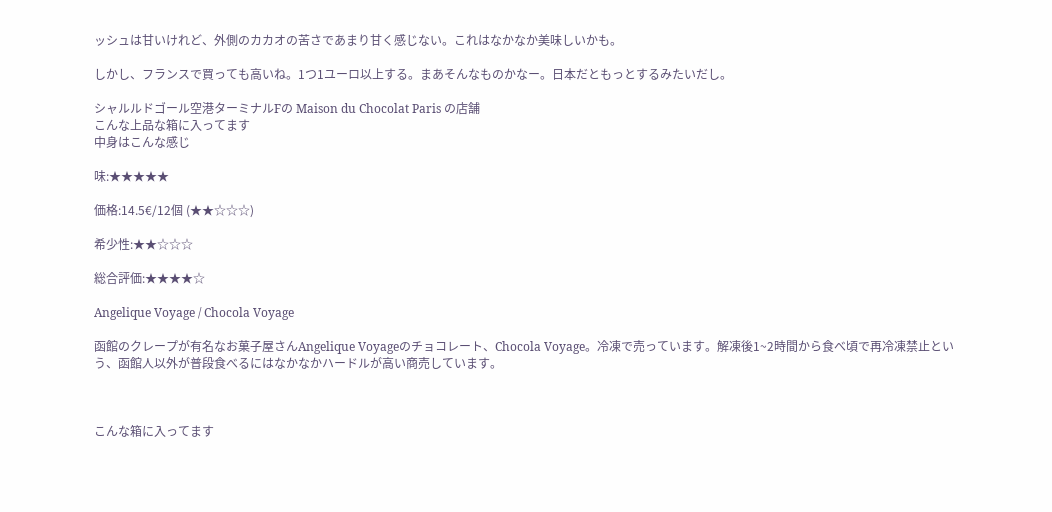ッシュは甘いけれど、外側のカカオの苦さであまり甘く感じない。これはなかなか美味しいかも。

しかし、フランスで買っても高いね。1つ1ユーロ以上する。まあそんなものかなー。日本だともっとするみたいだし。

シャルルドゴール空港ターミナルFの Maison du Chocolat Paris の店舗
こんな上品な箱に入ってます
中身はこんな感じ

味:★★★★★

価格:14.5€/12個 (★★☆☆☆)

希少性:★★☆☆☆

総合評価:★★★★☆

Angelique Voyage / Chocola Voyage

函館のクレープが有名なお菓子屋さんAngelique Voyageのチョコレート、Chocola Voyage。冷凍で売っています。解凍後1~2時間から食べ頃で再冷凍禁止という、函館人以外が普段食べるにはなかなかハードルが高い商売しています。



こんな箱に入ってます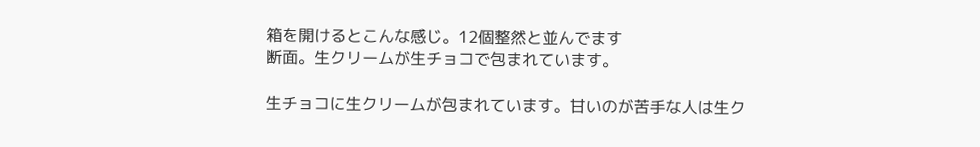箱を開けるとこんな感じ。12個整然と並んでます
断面。生クリームが生チョコで包まれています。

生チョコに生クリームが包まれています。甘いのが苦手な人は生ク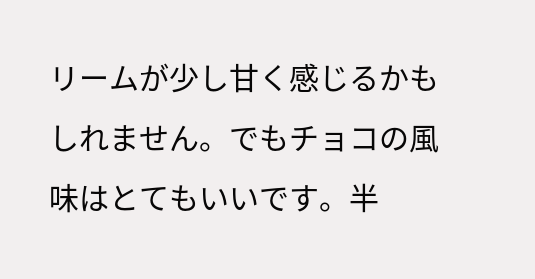リームが少し甘く感じるかもしれません。でもチョコの風味はとてもいいです。半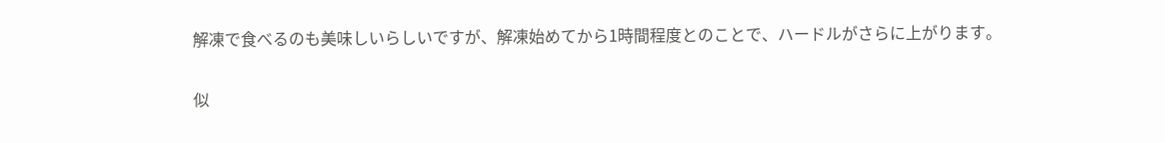解凍で食べるのも美味しいらしいですが、解凍始めてから1時間程度とのことで、ハードルがさらに上がります。

似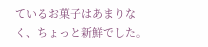ているお菓子はあまりなく、ちょっと新鮮でした。